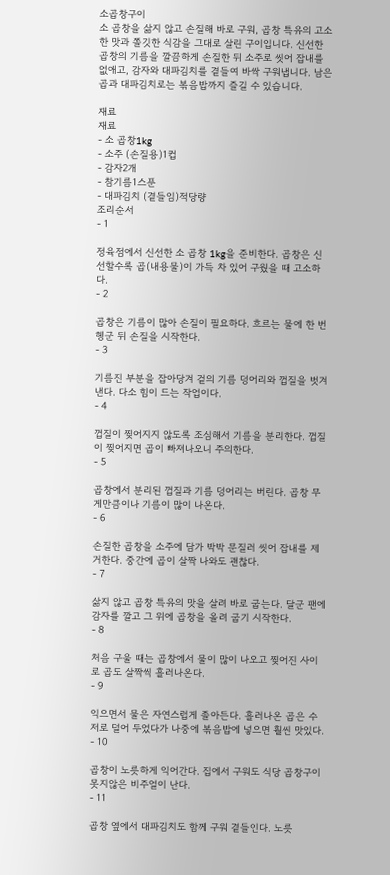소곱창구이
소 곱창을 삶지 않고 손질해 바로 구워, 곱창 특유의 고소한 맛과 쫄깃한 식감을 그대로 살린 구이입니다. 신선한 곱창의 기름을 깔끔하게 손질한 뒤 소주로 씻어 잡내를 없애고, 감자와 대파김치를 곁들여 바싹 구워냅니다. 남은 곱과 대파김치로는 볶음밥까지 즐길 수 있습니다.

재료
재료
- 소 곱창1kg
- 소주 (손질용)1컵
- 감자2개
- 참기름1스푼
- 대파김치 (곁들임)적당량
조리순서
- 1

정육점에서 신선한 소 곱창 1kg을 준비한다. 곱창은 신선할수록 곱(내용물)이 가득 차 있어 구웠을 때 고소하다.
- 2

곱창은 기름이 많아 손질이 필요하다. 흐르는 물에 한 번 헹군 뒤 손질을 시작한다.
- 3

기름진 부분을 잡아당겨 겉의 기름 덩어리와 껍질을 벗겨낸다. 다소 힘이 드는 작업이다.
- 4

껍질이 찢어지지 않도록 조심해서 기름을 분리한다. 껍질이 찢어지면 곱이 빠져나오니 주의한다.
- 5

곱창에서 분리된 껍질과 기름 덩어리는 버린다. 곱창 무게만큼이나 기름이 많이 나온다.
- 6

손질한 곱창을 소주에 담가 박박 문질러 씻어 잡내를 제거한다. 중간에 곱이 살짝 나와도 괜찮다.
- 7

삶지 않고 곱창 특유의 맛을 살려 바로 굽는다. 달군 팬에 감자를 깔고 그 위에 곱창을 올려 굽기 시작한다.
- 8

처음 구울 때는 곱창에서 물이 많이 나오고 찢어진 사이로 곱도 살짝씩 흘러나온다.
- 9

익으면서 물은 자연스럽게 졸아든다. 흘러나온 곱은 수저로 덜어 두었다가 나중에 볶음밥에 넣으면 훨씬 맛있다.
- 10

곱창이 노릇하게 익어간다. 집에서 구워도 식당 곱창구이 못지않은 비주얼이 난다.
- 11

곱창 옆에서 대파김치도 함께 구워 곁들인다. 노릇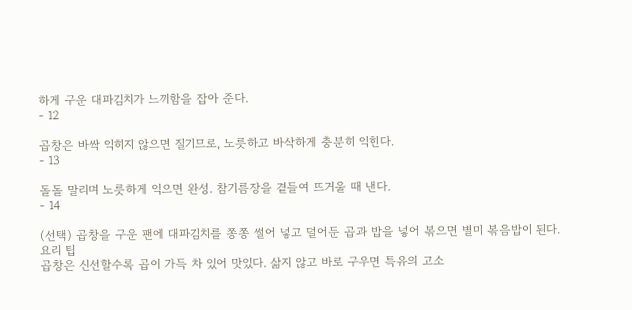하게 구운 대파김치가 느끼함을 잡아 준다.
- 12

곱창은 바싹 익히지 않으면 질기므로, 노릇하고 바삭하게 충분히 익힌다.
- 13

돌돌 말리며 노릇하게 익으면 완성. 참기름장을 곁들여 뜨거울 때 낸다.
- 14

(선택) 곱창을 구운 팬에 대파김치를 쫑쫑 썰어 넣고 덜어둔 곱과 밥을 넣어 볶으면 별미 볶음밥이 된다.
요리 팁
곱창은 신선할수록 곱이 가득 차 있어 맛있다. 삶지 않고 바로 구우면 특유의 고소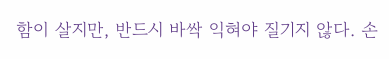함이 살지만, 반드시 바싹 익혀야 질기지 않다. 손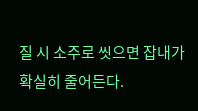질 시 소주로 씻으면 잡내가 확실히 줄어든다.